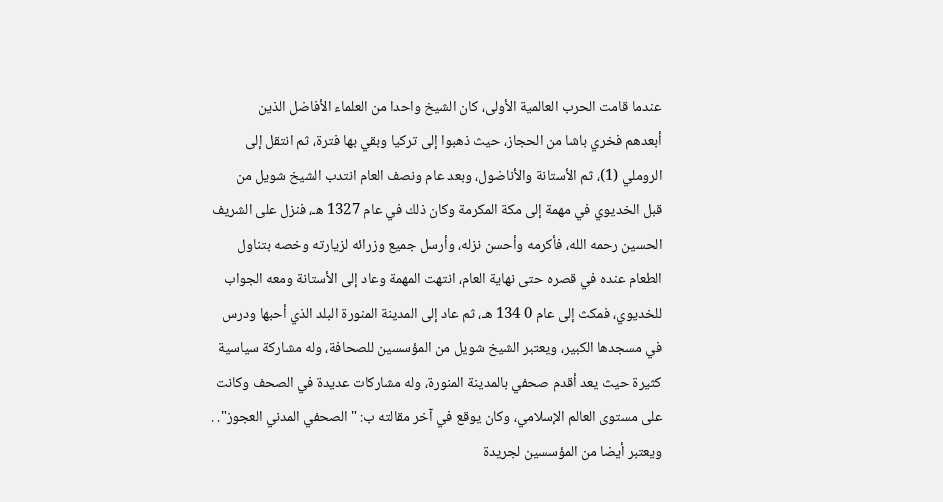عندما قامت الحرب العالمية الأولى، كان الشيخ واحدا من العلماء الأفاضل الذين
أبعدهم فخري باشا من الحجاز، حيث ذهبوا إلى تركيا وبقي بها فترة، ثم انتقل إلى
الروملي (1)، ثم الأستانة والأناضول، وبعد عام ونصف العام انتدب الشيخ شويل من
قبل الخديوي في مهمة إلى مكة المكرمة وكان ذلك في عام 1327 هـ، فنزل على الشريف
الحسين رحمه الله، فأكرمه وأحسن نزله، وأرسل جميع وزرائه لزيارته وخصه بتناول
الطعام عنده في قصره حتى نهاية العام، انتهت المهمة وعاد إلى الأستانة ومعه الجواب
للخديوي، فمكث إلى عام 0 134 هـ، ثم عاد إلى المدينة المنورة البلد الذي أحبها ودرس
في مسجدها الكبير، ويعتبر الشيخ شويل من المؤسسين للصحافة، وله مشاركة سياسية
كثيرة حيث يعد أقدم صحفي بالمدينة المنورة، وله مشاركات عديدة في الصحف وكانت
على مستوى العالم الإسلامي، وكان يوقع في آخر مقالته ب: "الصحفي المدني العجوز". .
ويعتبر أيضا من المؤسسين لجريدة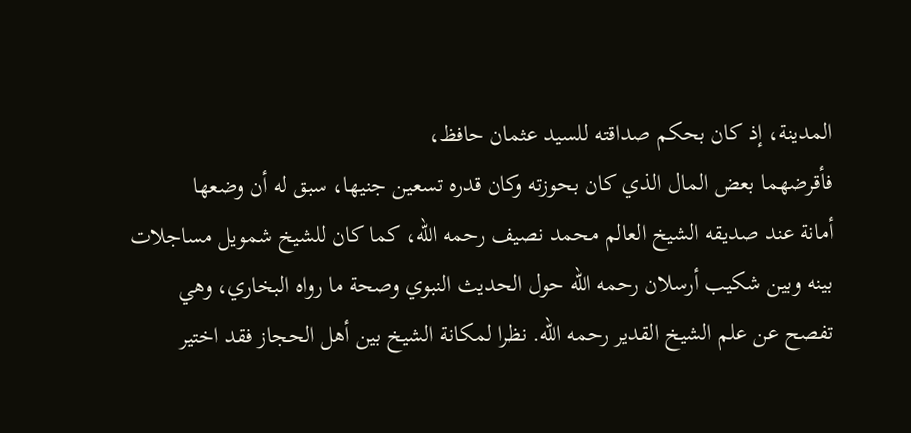المدينة، إذ كان بحكم صداقته للسيد عثمان حافظ،
فأقرضهما بعض المال الذي كان بحوزته وكان قدره تسعين جنيها، سبق له أن وضعها
أمانة عند صديقه الشيخ العالم محمد نصيف رحمه الله، كما كان للشيخ شمويل مساجلات
بينه وبين شكيب أرسلان رحمه الله حول الحديث النبوي وصحة ما رواه البخاري، وهي
تفصح عن علم الشيخ القدير رحمه الله. نظرا لمكانة الشيخ بين أهل الحجاز فقد اختير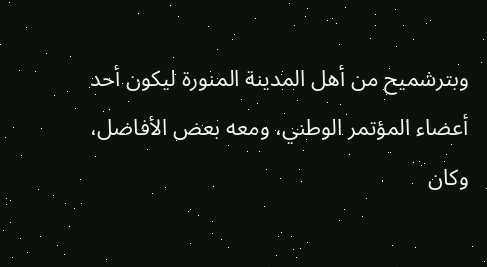وبترشميح من أهل المدينة المنورة ليكون أحد أعضاء المؤتمر الوطني، ومعه بعض الأفاضل،
وكان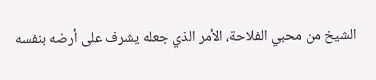الشيخ من محبي الفلاحة، الأمر الذي جعله يشرف على أرضه بنفسه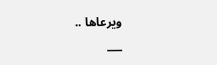ويرعاها ..
___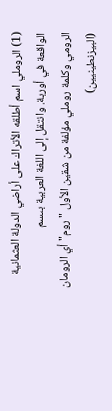(1) الروملي اسم أطلقه الأتراك على أراضي الدولة العثمانية الواقعة في أوربة. وانتقل إلى اللغة العربية بىسم
الرومي وكلمة روملي مؤلفة من شقين الأول "روم" أي الرومان (البيزنطينيين)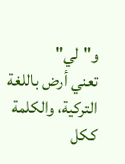و"لي"
تعني أرض باللغة التركية، والكلمة ككل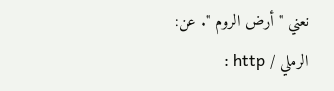نعني "أرض الروم ". عن:
الرملي / http :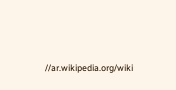//ar.wikipedia.org/wiki